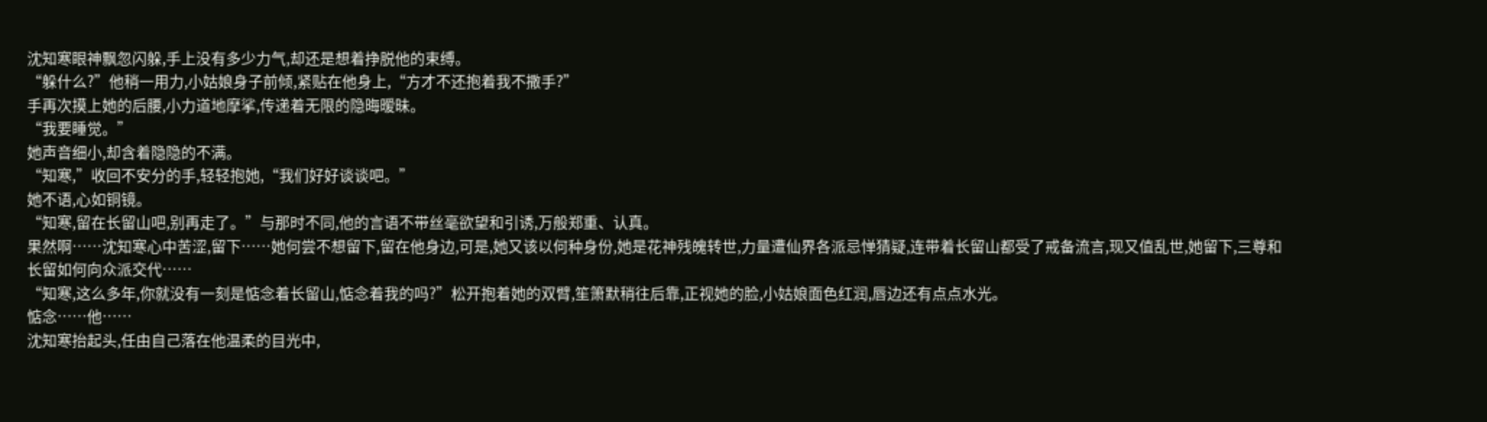沈知寒眼神飘忽闪躲,手上没有多少力气,却还是想着挣脱他的束缚。
“躲什么?”他稍一用力,小姑娘身子前倾,紧贴在他身上,“方才不还抱着我不撒手?”
手再次摸上她的后腰,小力道地摩挲,传递着无限的隐晦暧昧。
“我要睡觉。”
她声音细小,却含着隐隐的不满。
“知寒,”收回不安分的手,轻轻抱她,“我们好好谈谈吧。”
她不语,心如铜镜。
“知寒,留在长留山吧,别再走了。”与那时不同,他的言语不带丝毫欲望和引诱,万般郑重、认真。
果然啊……沈知寒心中苦涩,留下……她何尝不想留下,留在他身边,可是,她又该以何种身份,她是花神残魄转世,力量遭仙界各派忌惮猜疑,连带着长留山都受了戒备流言,现又值乱世,她留下,三尊和长留如何向众派交代……
“知寒,这么多年,你就没有一刻是惦念着长留山,惦念着我的吗?”松开抱着她的双臂,笙箫默稍往后靠,正视她的脸,小姑娘面色红润,唇边还有点点水光。
惦念……他……
沈知寒抬起头,任由自己落在他温柔的目光中,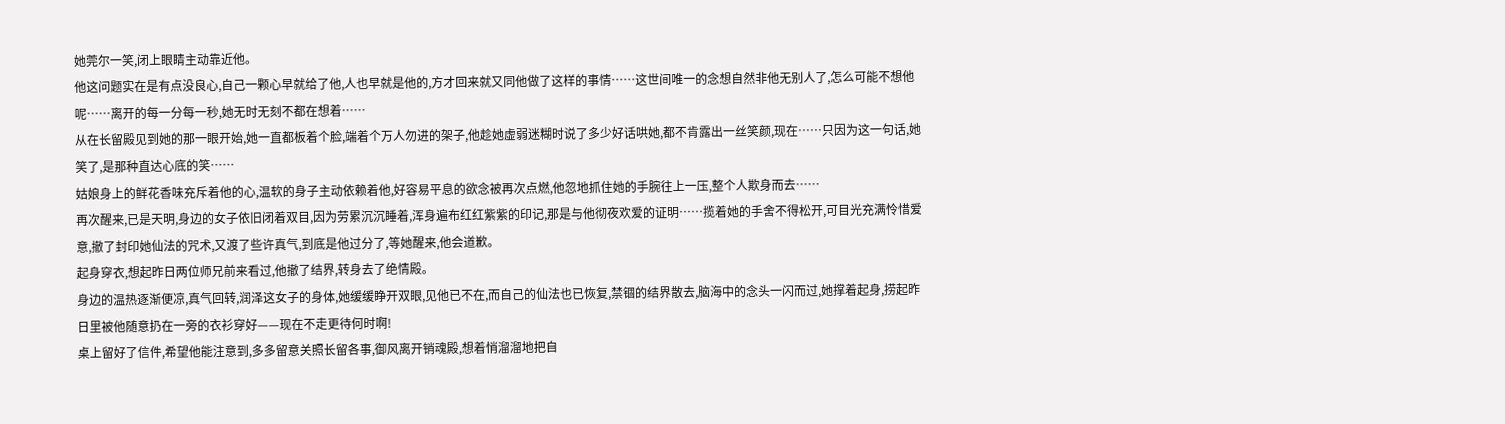她莞尔一笑,闭上眼睛主动靠近他。
他这问题实在是有点没良心,自己一颗心早就给了他,人也早就是他的,方才回来就又同他做了这样的事情……这世间唯一的念想自然非他无别人了,怎么可能不想他呢……离开的每一分每一秒,她无时无刻不都在想着……
从在长留殿见到她的那一眼开始,她一直都板着个脸,端着个万人勿进的架子,他趁她虚弱迷糊时说了多少好话哄她,都不肯露出一丝笑颜,现在……只因为这一句话,她笑了,是那种直达心底的笑……
姑娘身上的鲜花香味充斥着他的心,温软的身子主动依赖着他,好容易平息的欲念被再次点燃,他忽地抓住她的手腕往上一压,整个人欺身而去……
再次醒来,已是天明,身边的女子依旧闭着双目,因为劳累沉沉睡着,浑身遍布红红紫紫的印记,那是与他彻夜欢爱的证明……揽着她的手舍不得松开,可目光充满怜惜爱意,撤了封印她仙法的咒术,又渡了些许真气,到底是他过分了,等她醒来,他会道歉。
起身穿衣,想起昨日两位师兄前来看过,他撤了结界,转身去了绝情殿。
身边的温热逐渐便凉,真气回转,润泽这女子的身体,她缓缓睁开双眼,见他已不在,而自己的仙法也已恢复,禁锢的结界散去,脑海中的念头一闪而过,她撑着起身,捞起昨日里被他随意扔在一旁的衣衫穿好——现在不走更待何时啊!
桌上留好了信件,希望他能注意到,多多留意关照长留各事,御风离开销魂殿,想着悄溜溜地把自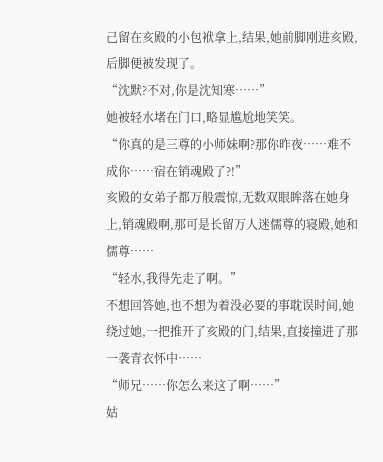己留在亥殿的小包袱拿上,结果,她前脚刚进亥殿,后脚便被发现了。
“沈默?不对,你是沈知寒……”
她被轻水堵在门口,略显尴尬地笑笑。
“你真的是三尊的小师妹啊?那你昨夜……难不成你……宿在销魂殿了?!”
亥殿的女弟子都万般震惊,无数双眼眸落在她身上,销魂殿啊,那可是长留万人迷儒尊的寝殿,她和儒尊……
“轻水,我得先走了啊。”
不想回答她,也不想为着没必要的事耽误时间,她绕过她,一把推开了亥殿的门,结果,直接撞进了那一袭青衣怀中……
“师兄……你怎么来这了啊……”
姑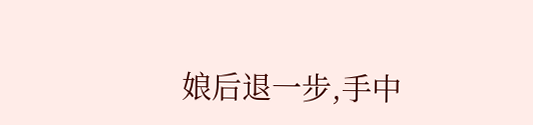娘后退一步,手中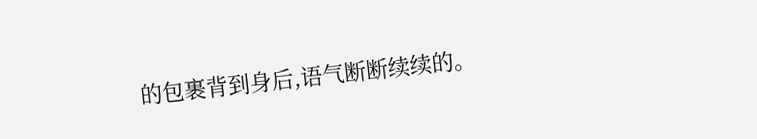的包裹背到身后,语气断断续续的。